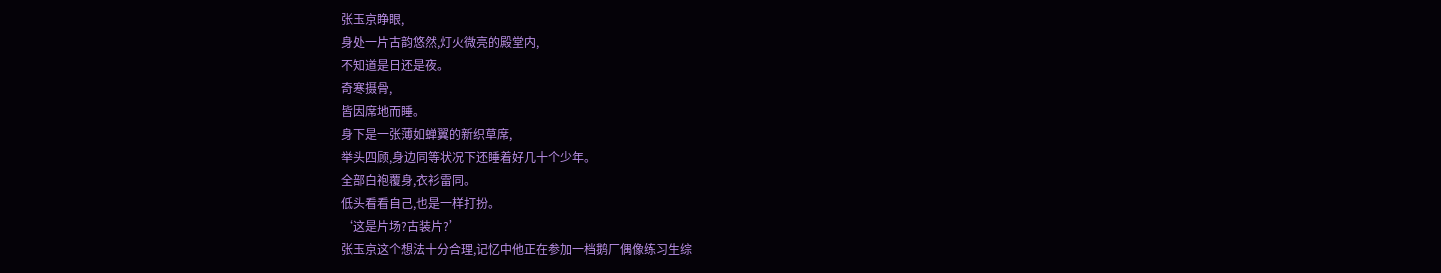张玉京睁眼,
身处一片古韵悠然,灯火微亮的殿堂内,
不知道是日还是夜。
奇寒摄骨,
皆因席地而睡。
身下是一张薄如蝉翼的新织草席,
举头四顾,身边同等状况下还睡着好几十个少年。
全部白袍覆身,衣衫雷同。
低头看看自己,也是一样打扮。
‘这是片场?古装片?’
张玉京这个想法十分合理,记忆中他正在参加一档鹅厂偶像练习生综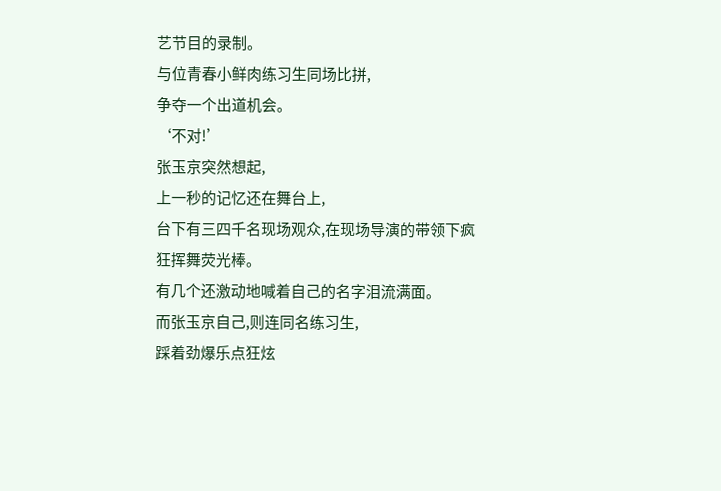艺节目的录制。
与位青春小鲜肉练习生同场比拼,
争夺一个出道机会。
‘不对!’
张玉京突然想起,
上一秒的记忆还在舞台上,
台下有三四千名现场观众,在现场导演的带领下疯狂挥舞荧光棒。
有几个还激动地喊着自己的名字泪流满面。
而张玉京自己,则连同名练习生,
踩着劲爆乐点狂炫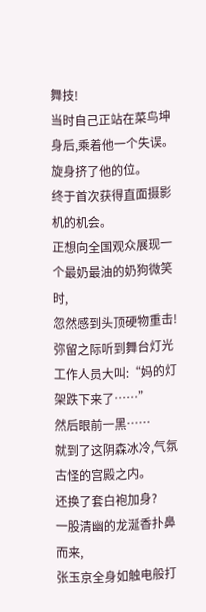舞技!
当时自己正站在菜鸟坤身后,乘着他一个失误。
旋身挤了他的位。
终于首次获得直面摄影机的机会。
正想向全国观众展现一个最奶最油的奶狗微笑时,
忽然感到头顶硬物重击!
弥留之际听到舞台灯光工作人员大叫:“妈的灯架跌下来了……”
然后眼前一黑……
就到了这阴森冰冷,气氛古怪的宫殿之内。
还换了套白袍加身?
一股清幽的龙涎香扑鼻而来,
张玉京全身如触电般打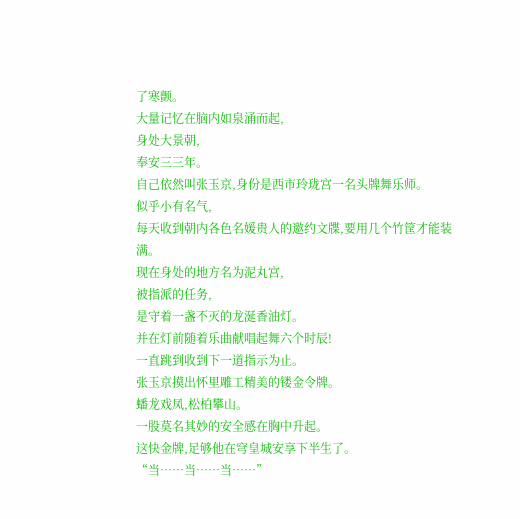了寒颤。
大量记忆在脑内如泉涌而起,
身处大景朝,
奉安三三年。
自己依然叫张玉京,身份是西市玲珑宫一名头牌舞乐师。
似乎小有名气,
每天收到朝内各色名媛贵人的邀约文牒,要用几个竹筐才能装满。
现在身处的地方名为泥丸宫,
被指派的任务,
是守着一盏不灭的龙涎香油灯。
并在灯前随着乐曲献唱起舞六个时辰!
一直跳到收到下一道指示为止。
张玉京摸出怀里雕工精美的镂金令牌。
蟠龙戏凤,松柏攀山。
一股莫名其妙的安全感在胸中升起。
这快金牌,足够他在穹皇城安享下半生了。
“当……当……当……”